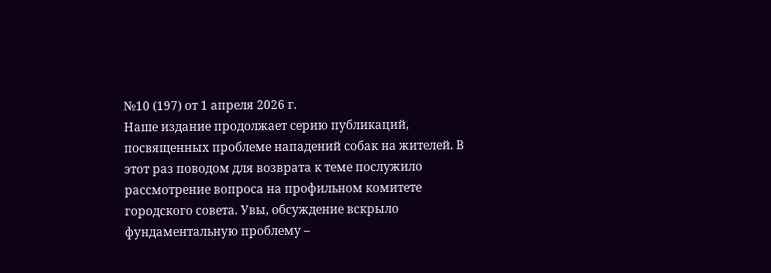№10 (197) от 1 апреля 2026 г.
Наше издание продолжает серию публикаций, посвященных проблеме нападений собак на жителей. В этот раз поводом для возврата к теме послужило рассмотрение вопроса на профильном комитете городского совета. Увы, обсуждение вскрыло фундаментальную проблему –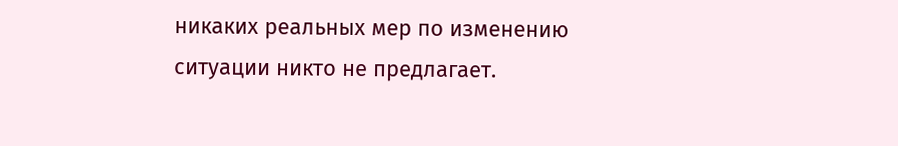никаких реальных мер по изменению ситуации никто не предлагает.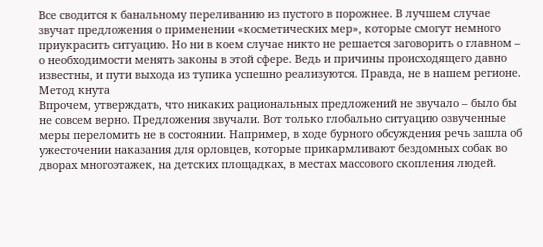Все сводится к банальному переливанию из пустого в порожнее. В лучшем случае звучат предложения о применении «косметических мер», которые смогут немного приукрасить ситуацию. Но ни в коем случае никто не решается заговорить о главном – о необходимости менять законы в этой сфере. Ведь и причины происходящего давно известны, и пути выхода из тупика успешно реализуются. Правда, не в нашем регионе.
Метод кнута
Впрочем, утверждать, что никаких рациональных предложений не звучало – было бы не совсем верно. Предложения звучали. Вот только глобально ситуацию озвученные меры переломить не в состоянии. Например, в ходе бурного обсуждения речь зашла об ужесточении наказания для орловцев, которые прикармливают бездомных собак во дворах многоэтажек, на детских площадках, в местах массового скопления людей.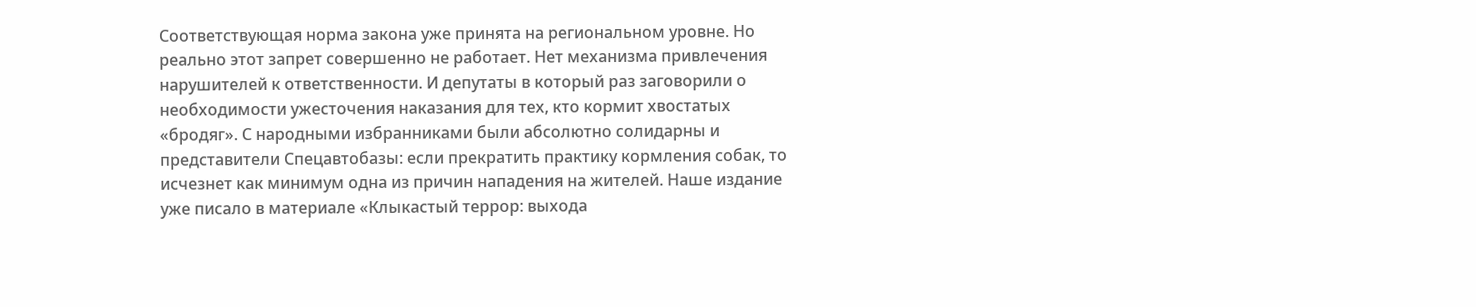Соответствующая норма закона уже принята на региональном уровне. Но реально этот запрет совершенно не работает. Нет механизма привлечения нарушителей к ответственности. И депутаты в который раз заговорили о необходимости ужесточения наказания для тех, кто кормит хвостатых «бродяг». С народными избранниками были абсолютно солидарны и представители Спецавтобазы: если прекратить практику кормления собак, то исчезнет как минимум одна из причин нападения на жителей. Наше издание уже писало в материале «Клыкастый террор: выхода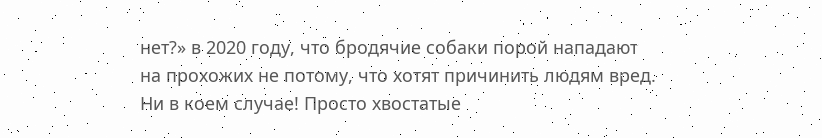нет?» в 2020 году, что бродячие собаки порой нападают на прохожих не потому, что хотят причинить людям вред. Ни в коем случае! Просто хвостатые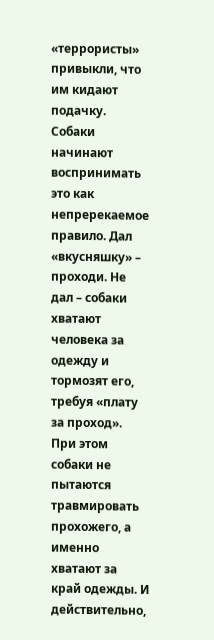«террористы» привыкли, что им кидают подачку. Собаки начинают воспринимать это как непререкаемое правило. Дал «вкусняшку» – проходи. Не дал – собаки хватают человека за одежду и тормозят его, требуя «плату за проход». При этом собаки не пытаются травмировать прохожего, а именно хватают за край одежды. И действительно,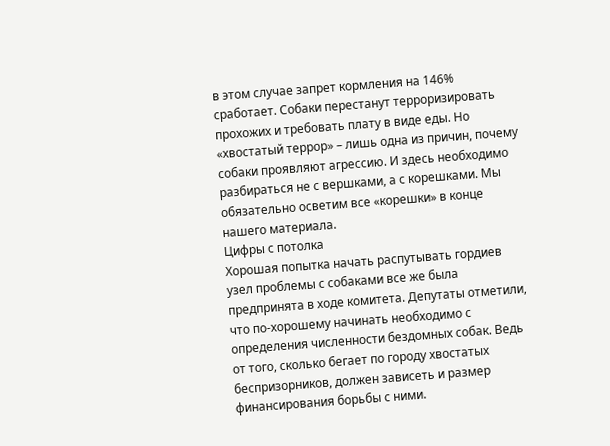в этом случае запрет кормления на 146% сработает. Собаки перестанут терроризировать прохожих и требовать плату в виде еды. Но «хвостатый террор» – лишь одна из причин, почему собаки проявляют агрессию. И здесь необходимо разбираться не с вершками, а с корешками. Мы обязательно осветим все «корешки» в конце нашего материала.
Цифры с потолка
Хорошая попытка начать распутывать гордиев узел проблемы с собаками все же была предпринята в ходе комитета. Депутаты отметили, что по-хорошему начинать необходимо с определения численности бездомных собак. Ведь от того, сколько бегает по городу хвостатых беспризорников, должен зависеть и размер финансирования борьбы с ними.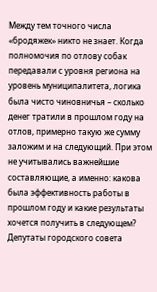Между тем точного числа «бродяжек» никто не знает. Когда полномочия по отлову собак передавали с уровня региона на уровень муниципалитета, логика была чисто чиновничья – сколько денег тратили в прошлом году на отлов, примерно такую же сумму заложим и на следующий. При этом не учитывались важнейшие составляющие, а именно: какова была эффективность работы в прошлом году и какие результаты хочется получить в следующем? Депутаты городского совета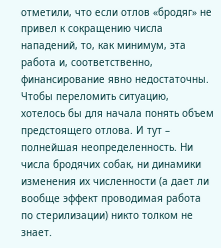отметили, что если отлов «бродяг» не привел к сокращению числа нападений, то, как минимум, эта работа и, соответственно, финансирование явно недостаточны. Чтобы переломить ситуацию, хотелось бы для начала понять объем предстоящего отлова. И тут – полнейшая неопределенность. Ни числа бродячих собак, ни динамики изменения их численности (а дает ли вообще эффект проводимая работа по стерилизации) никто толком не знает.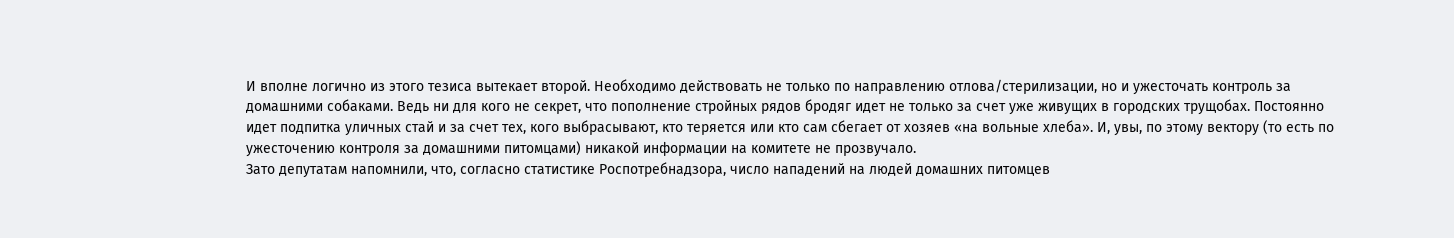И вполне логично из этого тезиса вытекает второй. Необходимо действовать не только по направлению отлова/стерилизации, но и ужесточать контроль за домашними собаками. Ведь ни для кого не секрет, что пополнение стройных рядов бродяг идет не только за счет уже живущих в городских трущобах. Постоянно идет подпитка уличных стай и за счет тех, кого выбрасывают, кто теряется или кто сам сбегает от хозяев «на вольные хлеба». И, увы, по этому вектору (то есть по ужесточению контроля за домашними питомцами) никакой информации на комитете не прозвучало.
Зато депутатам напомнили, что, согласно статистике Роспотребнадзора, число нападений на людей домашних питомцев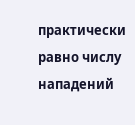практически равно числу нападений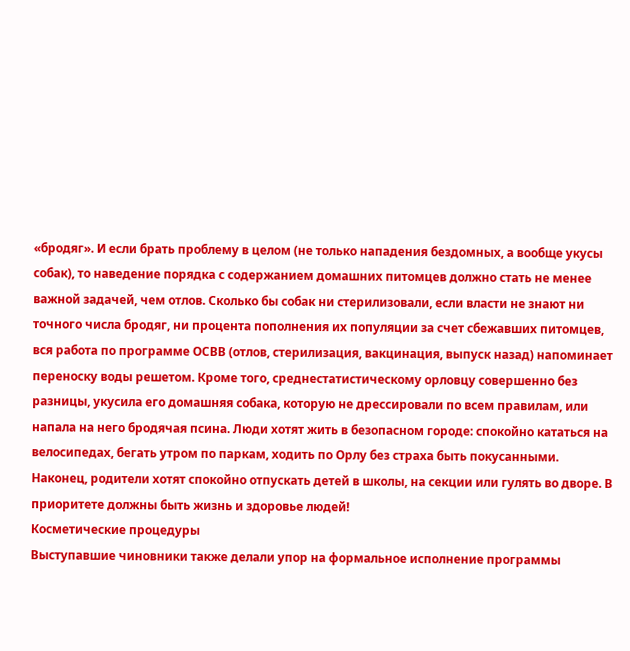«бродяг». И если брать проблему в целом (не только нападения бездомных, а вообще укусы собак), то наведение порядка с содержанием домашних питомцев должно стать не менее важной задачей, чем отлов. Сколько бы собак ни стерилизовали, если власти не знают ни точного числа бродяг, ни процента пополнения их популяции за счет сбежавших питомцев, вся работа по программе ОСВВ (отлов, стерилизация, вакцинация, выпуск назад) напоминает переноску воды решетом. Кроме того, среднестатистическому орловцу совершенно без разницы, укусила его домашняя собака, которую не дрессировали по всем правилам, или напала на него бродячая псина. Люди хотят жить в безопасном городе: спокойно кататься на велосипедах, бегать утром по паркам, ходить по Орлу без страха быть покусанными. Наконец, родители хотят спокойно отпускать детей в школы, на секции или гулять во дворе. В приоритете должны быть жизнь и здоровье людей!
Косметические процедуры
Выступавшие чиновники также делали упор на формальное исполнение программы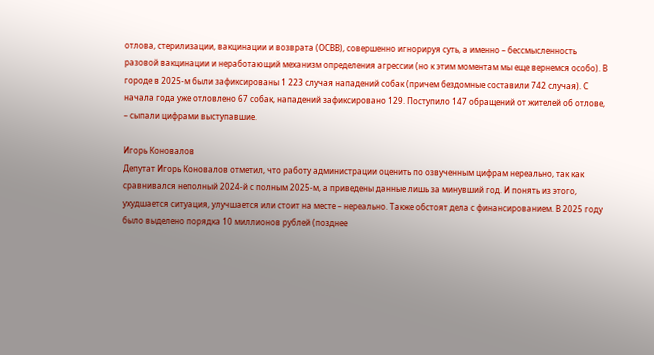отлова, стерилизации, вакцинации и возврата (ОСВВ), совершенно игнорируя суть, а именно – бессмысленность разовой вакцинации и неработающий механизм определения агрессии (но к этим моментам мы еще вернемся особо). В городе в 2025-м были зафиксированы 1 223 случая нападений собак (причем бездомные составили 742 случая). С начала года уже отловлено 67 собак, нападений зафиксировано 129. Поступило 147 обращений от жителей об отлове, – сыпали цифрами выступавшие.

Игорь Коновалов
Депутат Игорь Коновалов отметил, что работу администрации оценить по озвученным цифрам нереально, так как сравнивался неполный 2024-й с полным 2025-м, а приведены данные лишь за минувший год. И понять из этого, ухудшается ситуация, улучшается или стоит на месте – нереально. Также обстоят дела с финансированием. В 2025 году было выделено порядка 10 миллионов рублей (позднее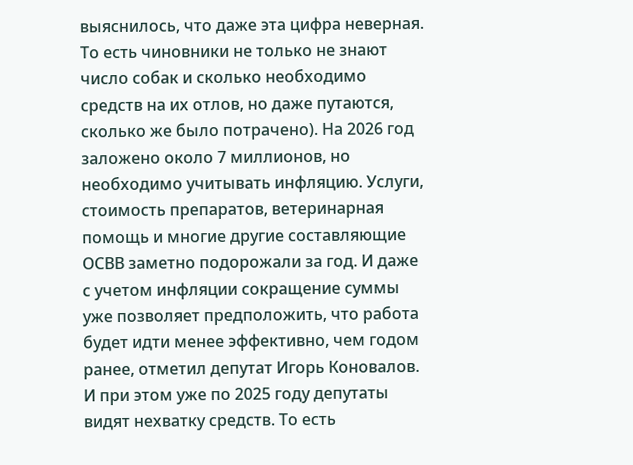выяснилось, что даже эта цифра неверная. То есть чиновники не только не знают число собак и сколько необходимо средств на их отлов, но даже путаются, сколько же было потрачено). На 2026 год заложено около 7 миллионов, но необходимо учитывать инфляцию. Услуги, стоимость препаратов, ветеринарная помощь и многие другие составляющие ОСВВ заметно подорожали за год. И даже с учетом инфляции сокращение суммы уже позволяет предположить, что работа будет идти менее эффективно, чем годом ранее, отметил депутат Игорь Коновалов. И при этом уже по 2025 году депутаты видят нехватку средств. То есть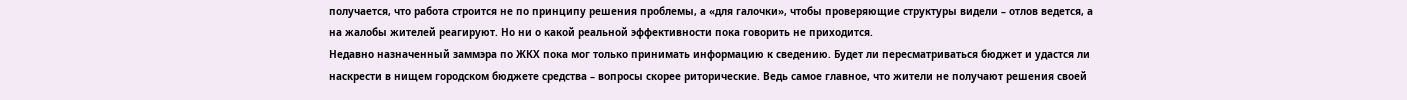получается, что работа строится не по принципу решения проблемы, а «для галочки», чтобы проверяющие структуры видели – отлов ведется, а на жалобы жителей реагируют. Но ни о какой реальной эффективности пока говорить не приходится.
Недавно назначенный заммэра по ЖКХ пока мог только принимать информацию к сведению. Будет ли пересматриваться бюджет и удастся ли наскрести в нищем городском бюджете средства – вопросы скорее риторические. Ведь самое главное, что жители не получают решения своей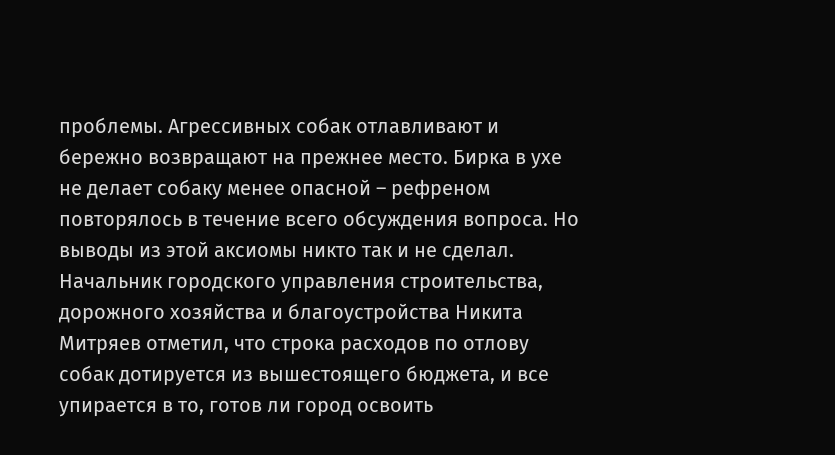проблемы. Агрессивных собак отлавливают и бережно возвращают на прежнее место. Бирка в ухе не делает собаку менее опасной – рефреном повторялось в течение всего обсуждения вопроса. Но выводы из этой аксиомы никто так и не сделал.
Начальник городского управления строительства, дорожного хозяйства и благоустройства Никита Митряев отметил, что строка расходов по отлову собак дотируется из вышестоящего бюджета, и все упирается в то, готов ли город освоить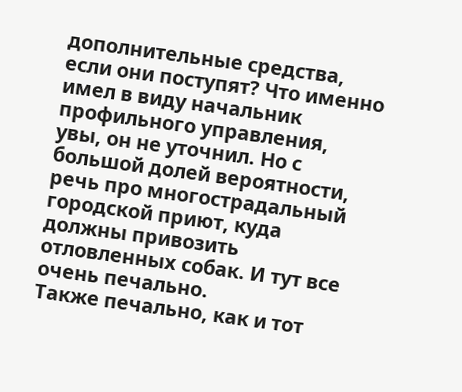дополнительные средства, если они поступят? Что именно имел в виду начальник профильного управления, увы, он не уточнил. Но с большой долей вероятности, речь про многострадальный городской приют, куда должны привозить отловленных собак. И тут все очень печально.
Также печально, как и тот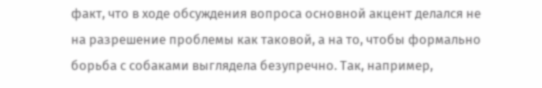факт, что в ходе обсуждения вопроса основной акцент делался не на разрешение проблемы как таковой, а на то, чтобы формально борьба с собаками выглядела безупречно. Так, например,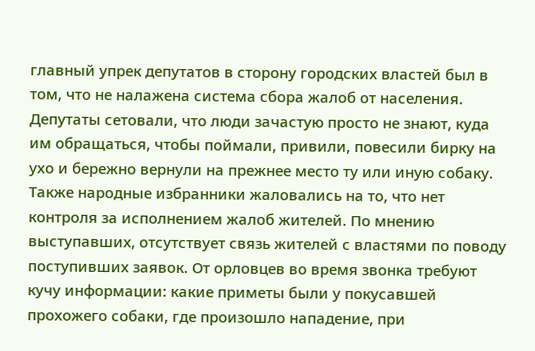главный упрек депутатов в сторону городских властей был в том, что не налажена система сбора жалоб от населения. Депутаты сетовали, что люди зачастую просто не знают, куда им обращаться, чтобы поймали, привили, повесили бирку на ухо и бережно вернули на прежнее место ту или иную собаку. Также народные избранники жаловались на то, что нет контроля за исполнением жалоб жителей. По мнению выступавших, отсутствует связь жителей с властями по поводу поступивших заявок. От орловцев во время звонка требуют кучу информации: какие приметы были у покусавшей прохожего собаки, где произошло нападение, при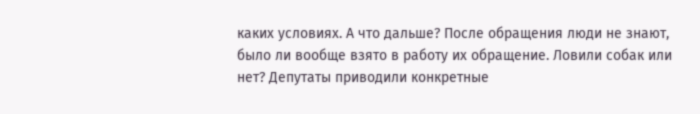каких условиях. А что дальше? После обращения люди не знают, было ли вообще взято в работу их обращение. Ловили собак или нет? Депутаты приводили конкретные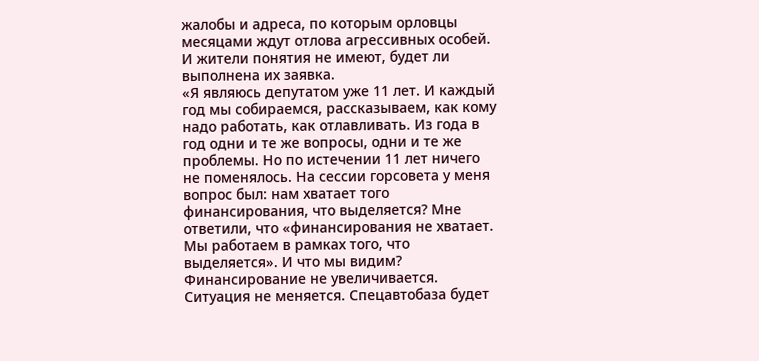жалобы и адреса, по которым орловцы месяцами ждут отлова агрессивных особей. И жители понятия не имеют, будет ли выполнена их заявка.
«Я являюсь депутатом уже 11 лет. И каждый год мы собираемся, рассказываем, как кому надо работать, как отлавливать. Из года в год одни и те же вопросы, одни и те же проблемы. Но по истечении 11 лет ничего не поменялось. На сессии горсовета у меня вопрос был: нам хватает того финансирования, что выделяется? Мне ответили, что «финансирования не хватает. Мы работаем в рамках того, что выделяется». И что мы видим? Финансирование не увеличивается. Ситуация не меняется. Спецавтобаза будет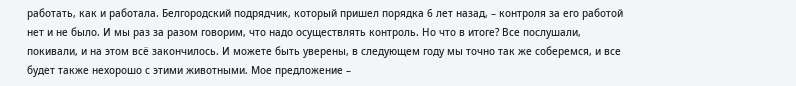работать, как и работала. Белгородский подрядчик, который пришел порядка 6 лет назад, – контроля за его работой нет и не было. И мы раз за разом говорим, что надо осуществлять контроль. Но что в итоге? Все послушали, покивали, и на этом всё закончилось. И можете быть уверены, в следующем году мы точно так же соберемся, и все будет также нехорошо с этими животными. Мое предложение –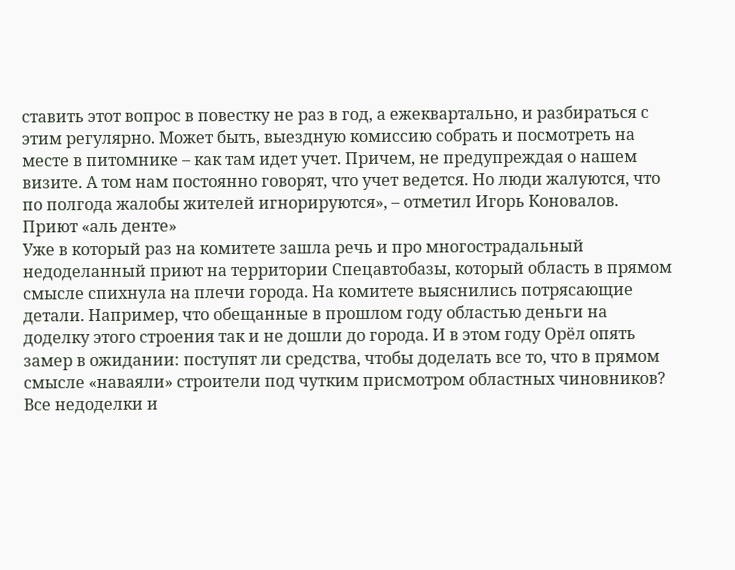ставить этот вопрос в повестку не раз в год, а ежеквартально, и разбираться с этим регулярно. Может быть, выездную комиссию собрать и посмотреть на месте в питомнике – как там идет учет. Причем, не предупреждая о нашем визите. А том нам постоянно говорят, что учет ведется. Но люди жалуются, что по полгода жалобы жителей игнорируются», – отметил Игорь Коновалов.
Приют «аль денте»
Уже в который раз на комитете зашла речь и про многострадальный недоделанный приют на территории Спецавтобазы, который область в прямом смысле спихнула на плечи города. На комитете выяснились потрясающие детали. Например, что обещанные в прошлом году областью деньги на доделку этого строения так и не дошли до города. И в этом году Орёл опять замер в ожидании: поступят ли средства, чтобы доделать все то, что в прямом смысле «наваяли» строители под чутким присмотром областных чиновников? Все недоделки и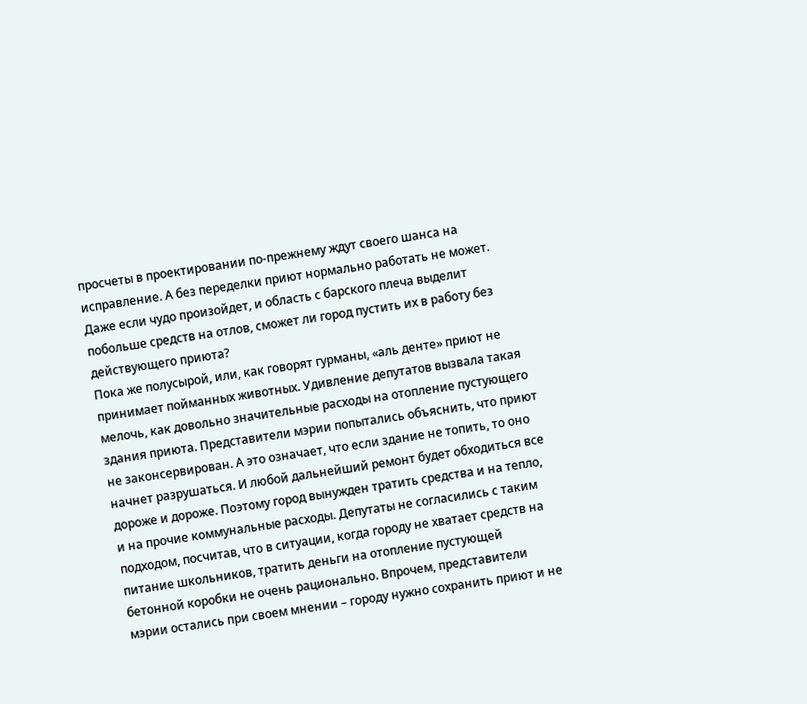просчеты в проектировании по-прежнему ждут своего шанса на исправление. А без переделки приют нормально работать не может. Даже если чудо произойдет, и область с барского плеча выделит побольше средств на отлов, сможет ли город пустить их в работу без действующего приюта?
Пока же полусырой, или, как говорят гурманы, «аль денте» приют не принимает пойманных животных. Удивление депутатов вызвала такая мелочь, как довольно значительные расходы на отопление пустующего здания приюта. Представители мэрии попытались объяснить, что приют не законсервирован. А это означает, что если здание не топить, то оно начнет разрушаться. И любой дальнейший ремонт будет обходиться все дороже и дороже. Поэтому город вынужден тратить средства и на тепло, и на прочие коммунальные расходы. Депутаты не согласились с таким подходом, посчитав, что в ситуации, когда городу не хватает средств на питание школьников, тратить деньги на отопление пустующей бетонной коробки не очень рационально. Впрочем, представители мэрии остались при своем мнении – городу нужно сохранить приют и не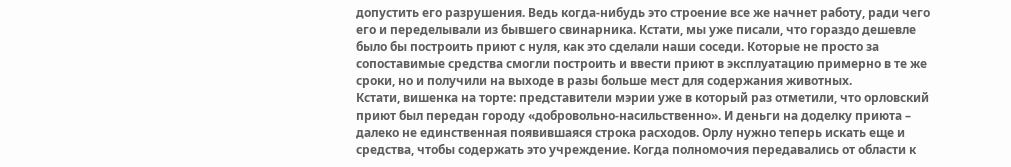допустить его разрушения. Ведь когда-нибудь это строение все же начнет работу, ради чего его и переделывали из бывшего свинарника. Кстати, мы уже писали, что гораздо дешевле было бы построить приют с нуля, как это сделали наши соседи. Которые не просто за сопоставимые средства смогли построить и ввести приют в эксплуатацию примерно в те же сроки, но и получили на выходе в разы больше мест для содержания животных.
Кстати, вишенка на торте: представители мэрии уже в который раз отметили, что орловский приют был передан городу «добровольно-насильственно». И деньги на доделку приюта – далеко не единственная появившаяся строка расходов. Орлу нужно теперь искать еще и средства, чтобы содержать это учреждение. Когда полномочия передавались от области к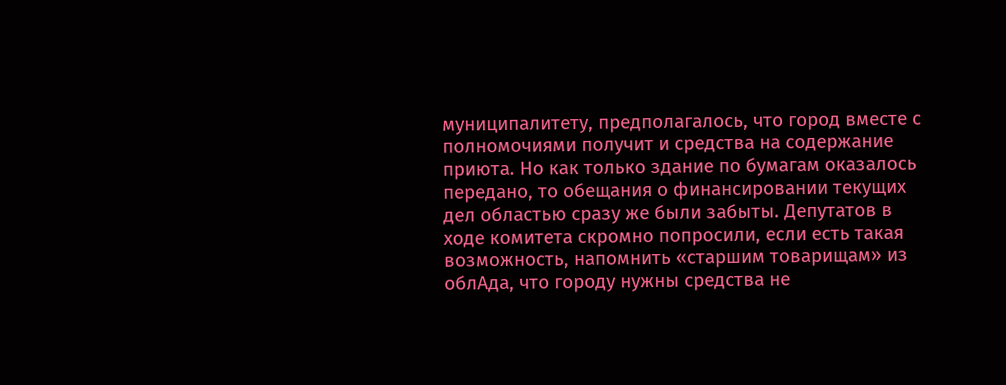муниципалитету, предполагалось, что город вместе с полномочиями получит и средства на содержание приюта. Но как только здание по бумагам оказалось передано, то обещания о финансировании текущих дел областью сразу же были забыты. Депутатов в ходе комитета скромно попросили, если есть такая возможность, напомнить «старшим товарищам» из облАда, что городу нужны средства не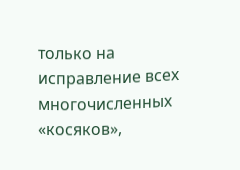только на исправление всех многочисленных «косяков»,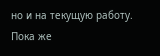но и на текущую работу. Пока же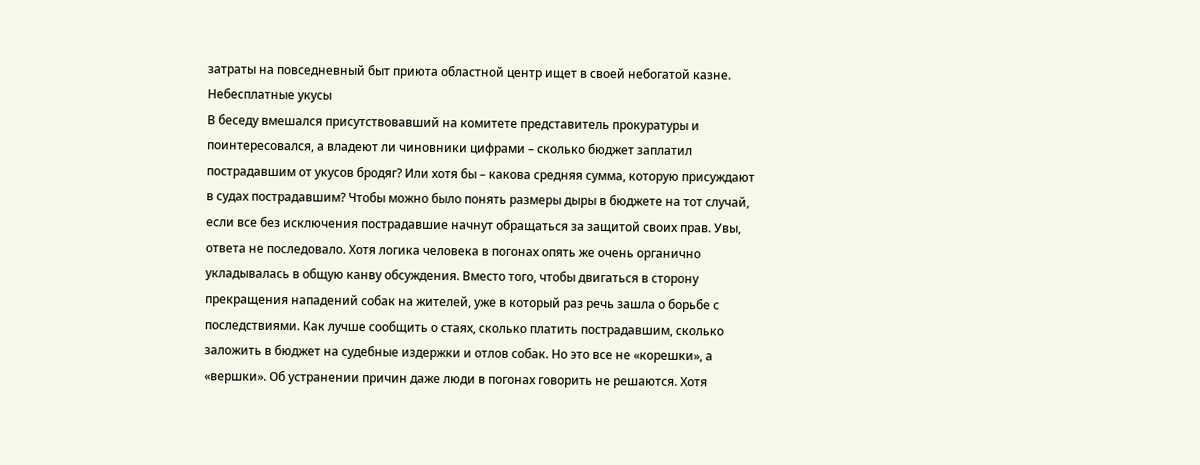затраты на повседневный быт приюта областной центр ищет в своей небогатой казне.
Небесплатные укусы
В беседу вмешался присутствовавший на комитете представитель прокуратуры и поинтересовался, а владеют ли чиновники цифрами – сколько бюджет заплатил пострадавшим от укусов бродяг? Или хотя бы – какова средняя сумма, которую присуждают в судах пострадавшим? Чтобы можно было понять размеры дыры в бюджете на тот случай, если все без исключения пострадавшие начнут обращаться за защитой своих прав. Увы, ответа не последовало. Хотя логика человека в погонах опять же очень органично укладывалась в общую канву обсуждения. Вместо того, чтобы двигаться в сторону прекращения нападений собак на жителей, уже в который раз речь зашла о борьбе с последствиями. Как лучше сообщить о стаях, сколько платить пострадавшим, сколько заложить в бюджет на судебные издержки и отлов собак. Но это все не «корешки», а «вершки». Об устранении причин даже люди в погонах говорить не решаются. Хотя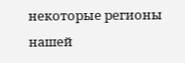некоторые регионы нашей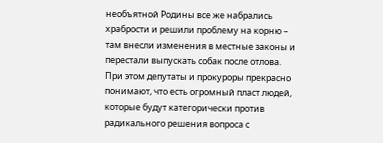необъятной Родины все же набрались храбрости и решили проблему на корню – там внесли изменения в местные законы и перестали выпускать собак после отлова.
При этом депутаты и прокуроры прекрасно понимают, что есть огромный пласт людей, которые будут категорически против радикального решения вопроса с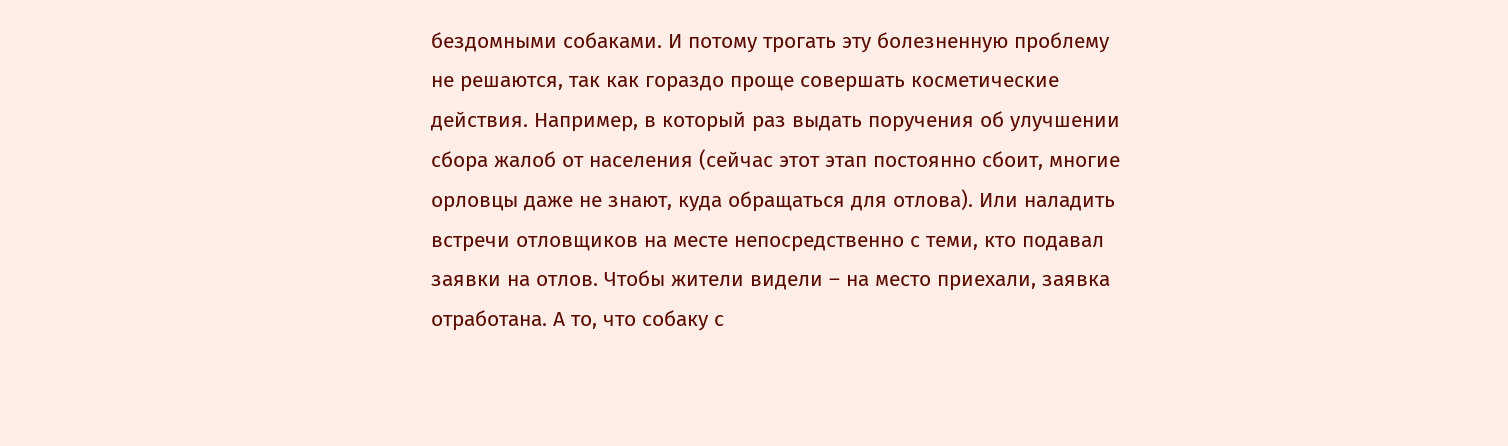бездомными собаками. И потому трогать эту болезненную проблему не решаются, так как гораздо проще совершать косметические действия. Например, в который раз выдать поручения об улучшении сбора жалоб от населения (сейчас этот этап постоянно сбоит, многие орловцы даже не знают, куда обращаться для отлова). Или наладить встречи отловщиков на месте непосредственно с теми, кто подавал заявки на отлов. Чтобы жители видели – на место приехали, заявка отработана. А то, что собаку с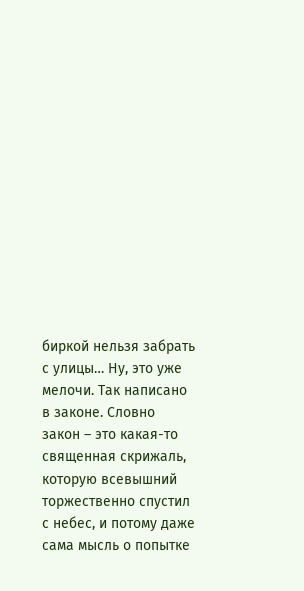биркой нельзя забрать с улицы… Ну, это уже мелочи. Так написано в законе. Словно закон – это какая-то священная скрижаль, которую всевышний торжественно спустил с небес, и потому даже сама мысль о попытке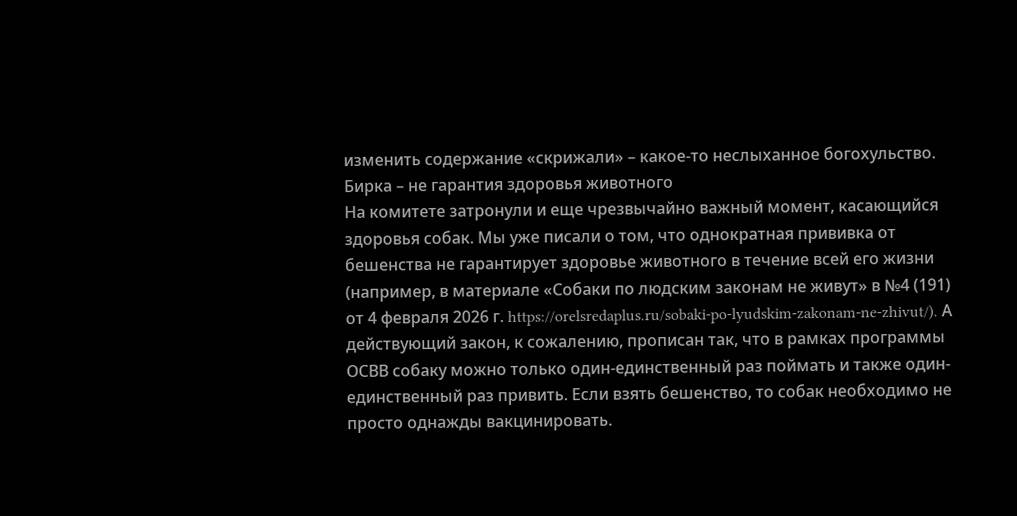изменить содержание «скрижали» – какое-то неслыханное богохульство.
Бирка – не гарантия здоровья животного
На комитете затронули и еще чрезвычайно важный момент, касающийся здоровья собак. Мы уже писали о том, что однократная прививка от бешенства не гарантирует здоровье животного в течение всей его жизни (например, в материале «Собаки по людским законам не живут» в №4 (191) от 4 февраля 2026 г. https://orelsredaplus.ru/sobaki-po-lyudskim-zakonam-ne-zhivut/). А действующий закон, к сожалению, прописан так, что в рамках программы ОСВВ собаку можно только один-единственный раз поймать и также один-единственный раз привить. Если взять бешенство, то собак необходимо не просто однажды вакцинировать.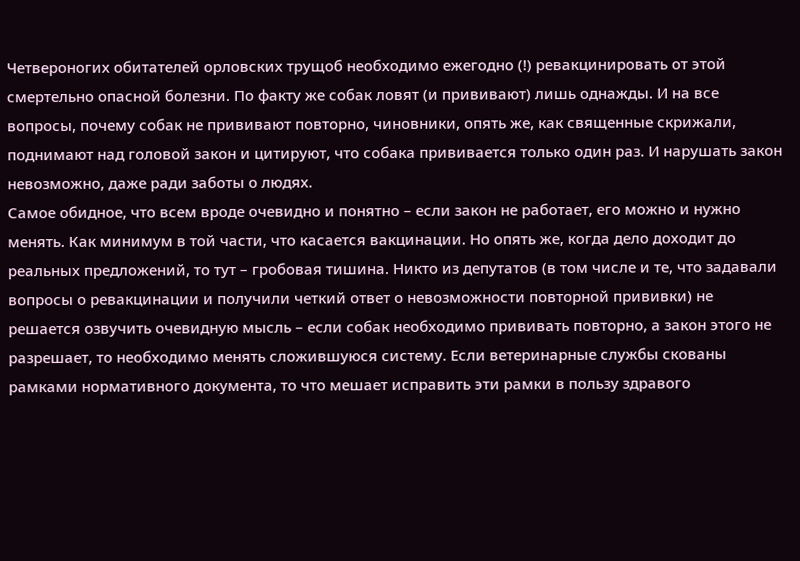Четвероногих обитателей орловских трущоб необходимо ежегодно (!) ревакцинировать от этой смертельно опасной болезни. По факту же собак ловят (и прививают) лишь однажды. И на все вопросы, почему собак не прививают повторно, чиновники, опять же, как священные скрижали, поднимают над головой закон и цитируют, что собака прививается только один раз. И нарушать закон невозможно, даже ради заботы о людях.
Самое обидное, что всем вроде очевидно и понятно – если закон не работает, его можно и нужно менять. Как минимум в той части, что касается вакцинации. Но опять же, когда дело доходит до реальных предложений, то тут – гробовая тишина. Никто из депутатов (в том числе и те, что задавали вопросы о ревакцинации и получили четкий ответ о невозможности повторной прививки) не решается озвучить очевидную мысль – если собак необходимо прививать повторно, а закон этого не разрешает, то необходимо менять сложившуюся систему. Если ветеринарные службы скованы рамками нормативного документа, то что мешает исправить эти рамки в пользу здравого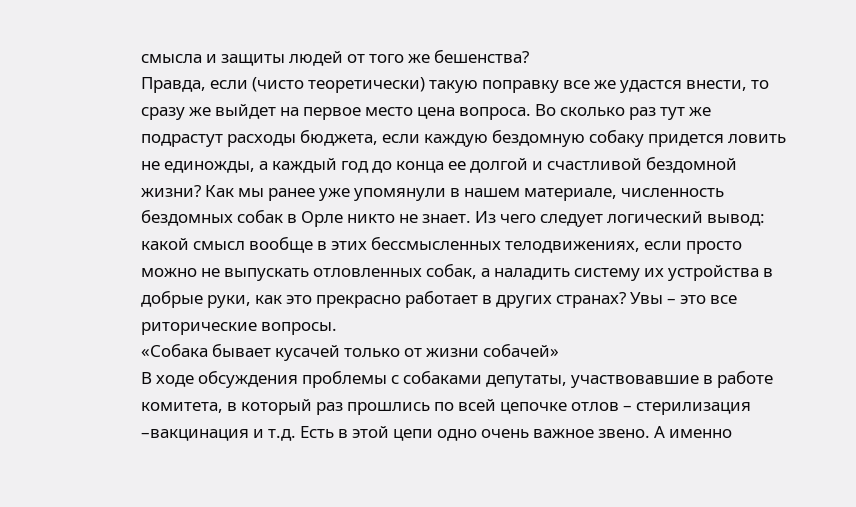смысла и защиты людей от того же бешенства?
Правда, если (чисто теоретически) такую поправку все же удастся внести, то сразу же выйдет на первое место цена вопроса. Во сколько раз тут же подрастут расходы бюджета, если каждую бездомную собаку придется ловить не единожды, а каждый год до конца ее долгой и счастливой бездомной жизни? Как мы ранее уже упомянули в нашем материале, численность бездомных собак в Орле никто не знает. Из чего следует логический вывод: какой смысл вообще в этих бессмысленных телодвижениях, если просто можно не выпускать отловленных собак, а наладить систему их устройства в добрые руки, как это прекрасно работает в других странах? Увы – это все риторические вопросы.
«Собака бывает кусачей только от жизни собачей»
В ходе обсуждения проблемы с собаками депутаты, участвовавшие в работе комитета, в который раз прошлись по всей цепочке отлов – стерилизация –вакцинация и т.д. Есть в этой цепи одно очень важное звено. А именно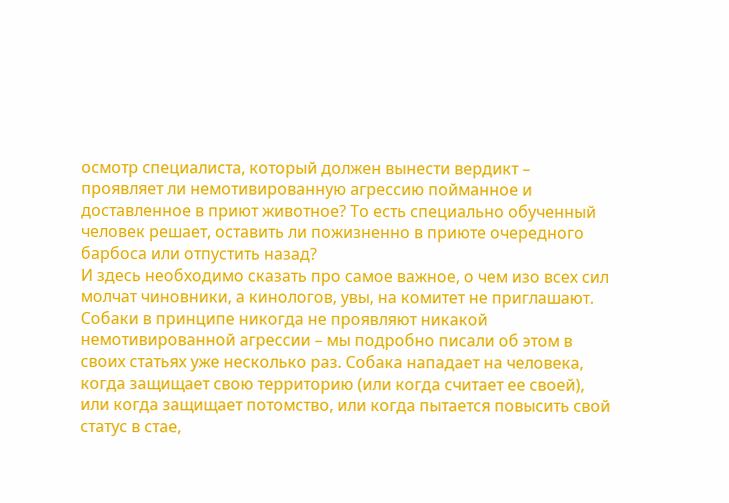осмотр специалиста, который должен вынести вердикт – проявляет ли немотивированную агрессию пойманное и доставленное в приют животное? То есть специально обученный человек решает, оставить ли пожизненно в приюте очередного барбоса или отпустить назад?
И здесь необходимо сказать про самое важное, о чем изо всех сил молчат чиновники, а кинологов, увы, на комитет не приглашают. Собаки в принципе никогда не проявляют никакой немотивированной агрессии – мы подробно писали об этом в своих статьях уже несколько раз. Собака нападает на человека, когда защищает свою территорию (или когда считает ее своей), или когда защищает потомство, или когда пытается повысить свой статус в стае,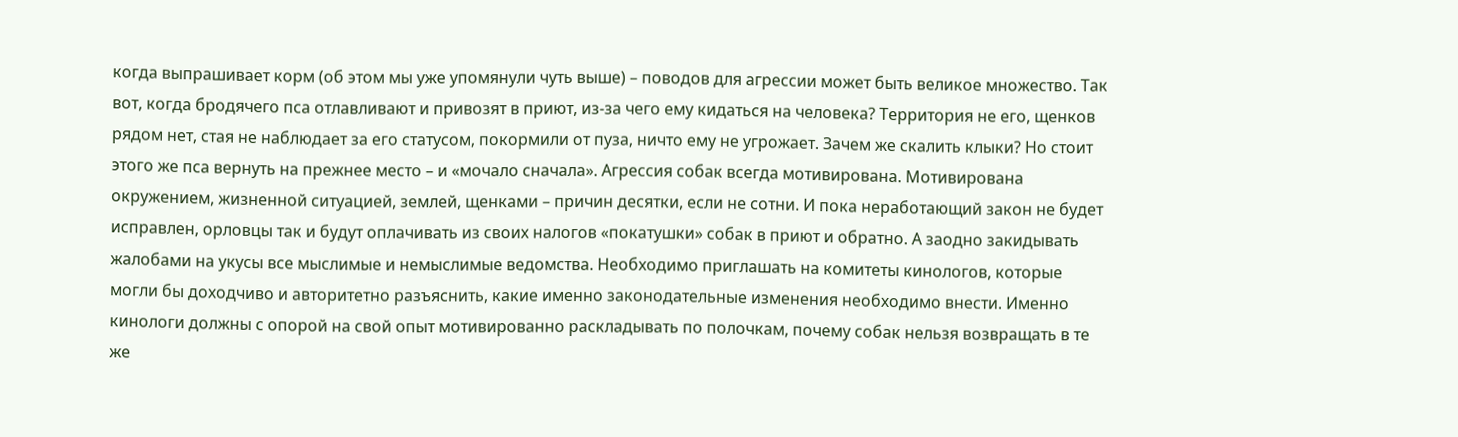когда выпрашивает корм (об этом мы уже упомянули чуть выше) – поводов для агрессии может быть великое множество. Так вот, когда бродячего пса отлавливают и привозят в приют, из-за чего ему кидаться на человека? Территория не его, щенков рядом нет, стая не наблюдает за его статусом, покормили от пуза, ничто ему не угрожает. Зачем же скалить клыки? Но стоит этого же пса вернуть на прежнее место – и «мочало сначала». Агрессия собак всегда мотивирована. Мотивирована окружением, жизненной ситуацией, землей, щенками – причин десятки, если не сотни. И пока неработающий закон не будет исправлен, орловцы так и будут оплачивать из своих налогов «покатушки» собак в приют и обратно. А заодно закидывать жалобами на укусы все мыслимые и немыслимые ведомства. Необходимо приглашать на комитеты кинологов, которые могли бы доходчиво и авторитетно разъяснить, какие именно законодательные изменения необходимо внести. Именно кинологи должны с опорой на свой опыт мотивированно раскладывать по полочкам, почему собак нельзя возвращать в те же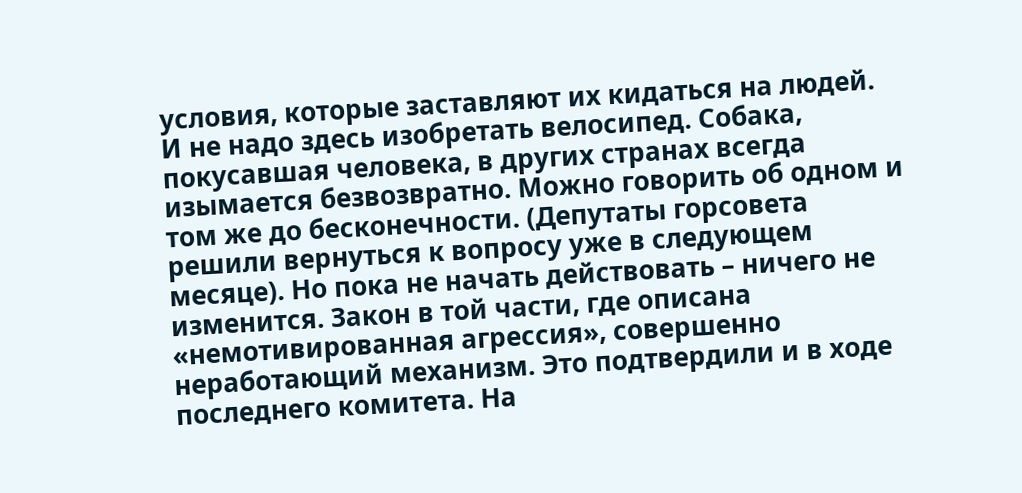условия, которые заставляют их кидаться на людей. И не надо здесь изобретать велосипед. Собака, покусавшая человека, в других странах всегда изымается безвозвратно. Можно говорить об одном и том же до бесконечности. (Депутаты горсовета решили вернуться к вопросу уже в следующем месяце). Но пока не начать действовать – ничего не изменится. Закон в той части, где описана «немотивированная агрессия», совершенно неработающий механизм. Это подтвердили и в ходе последнего комитета. На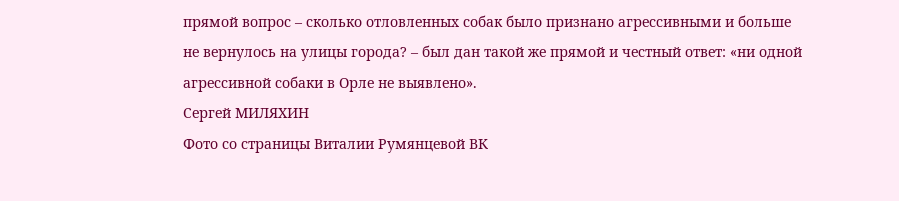прямой вопрос – сколько отловленных собак было признано агрессивными и больше не вернулось на улицы города? – был дан такой же прямой и честный ответ: «ни одной агрессивной собаки в Орле не выявлено».
Сергей МИЛЯХИН
Фото со страницы Виталии Румянцевой ВК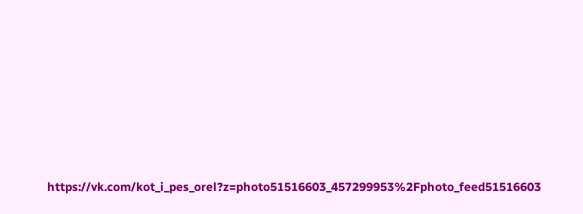https://vk.com/kot_i_pes_orel?z=photo51516603_457299953%2Fphoto_feed51516603